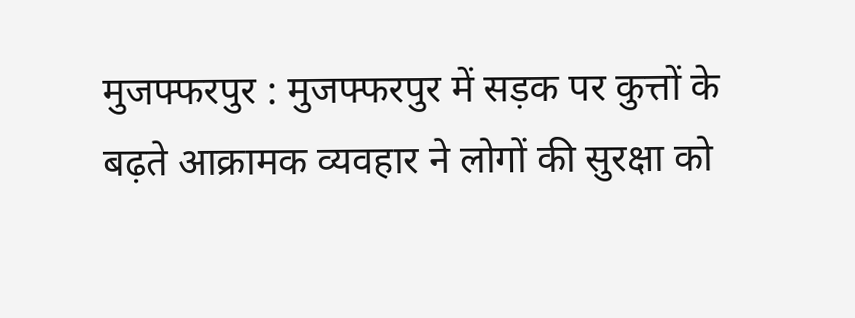मुजफ्फरपुर : मुजफ्फरपुर में सड़क पर कुत्तों के बढ़ते आक्रामक व्यवहार ने लोगों की सुरक्षा को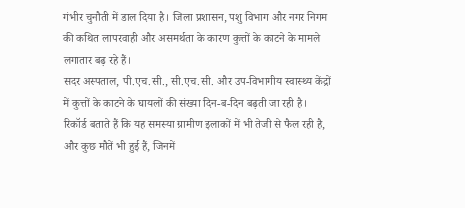गंभीर चुनौती में डाल दिया है। जिला प्रशासन, पशु विभाग और नगर निगम की कथित लापरवाही और असमर्थता के कारण कुत्तों के काटने के मामले लगातार बढ़ रहे हैं।
सदर अस्पताल, पी.एच.सी., सी.एच.सी. और उप-विभागीय स्वास्थ्य केंद्रों में कुत्तों के काटने के घायलों की संख्या दिन-ब-दिन बढ़ती जा रही है। रिकॉर्ड बताते हैं कि यह समस्या ग्रामीण इलाकों में भी तेजी से फैल रही है, और कुछ मौतें भी हुई हैं, जिनमें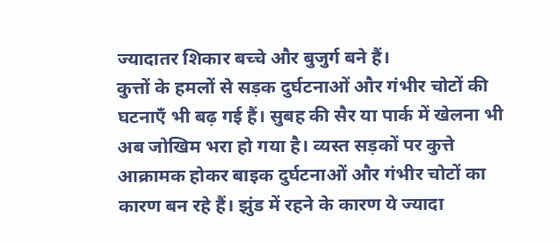ज्यादातर शिकार बच्चे और बुजुर्ग बने हैं।
कुत्तों के हमलों से सड़क दुर्घटनाओं और गंभीर चोटों की घटनाएँ भी बढ़ गई हैं। सुबह की सैर या पार्क में खेलना भी अब जोखिम भरा हो गया है। व्यस्त सड़कों पर कुत्ते आक्रामक होकर बाइक दुर्घटनाओं और गंभीर चोटों का कारण बन रहे हैं। झुंड में रहने के कारण ये ज्यादा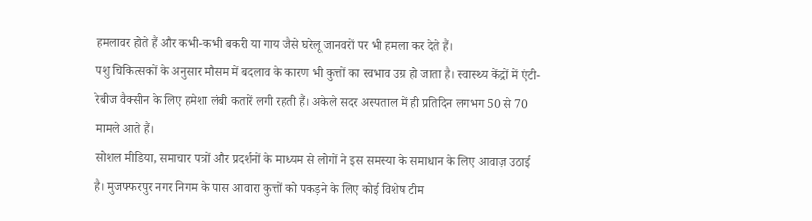हमलावर होते हैं और कभी-कभी बकरी या गाय जैसे घरेलू जानवरों पर भी हमला कर देते हैं।
पशु चिकित्सकों के अनुसार मौसम में बदलाव के कारण भी कुत्तों का स्वभाव उग्र हो जाता है। स्वास्थ्य केंद्रों में एंटी-रेबीज वैक्सीन के लिए हमेशा लंबी कतारें लगी रहती हैं। अकेले सदर अस्पताल में ही प्रतिदिन लगभग 50 से 70 मामले आते हैं।
सोशल मीडिया, समाचार पत्रों और प्रदर्शनों के माध्यम से लोगों ने इस समस्या के समाधान के लिए आवाज़ उठाई है। मुजफ्फरपुर नगर निगम के पास आवारा कुत्तों को पकड़ने के लिए कोई विशेष टीम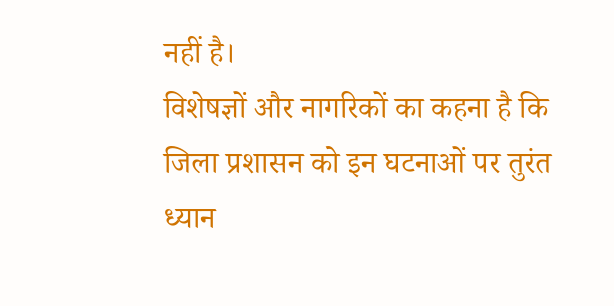नहीं है।
विशेषज्ञों और नागरिकों का कहना है कि जिला प्रशासन को इन घटनाओं पर तुरंत ध्यान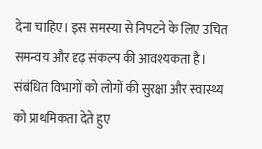देना चाहिए। इस समस्या से निपटने के लिए उचित समन्वय और दृढ़ संकल्प की आवश्यकता है। संबंधित विभागों को लोगों की सुरक्षा और स्वास्थ्य को प्राथमिकता देते हुए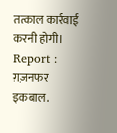तत्काल कार्रवाई करनी होगी।
Report : ग़ज़नफर इकबाल.